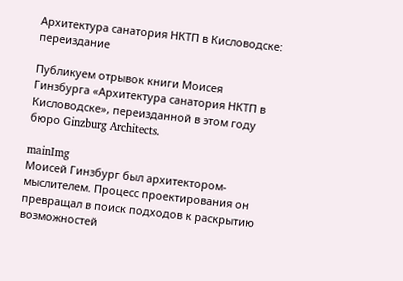Архитектура санатория НКТП в Кисловодске: переиздание

Публикуем отрывок книги Моисея Гинзбурга «Архитектура санатория НКТП в Кисловодске», переизданной в этом году бюро Ginzburg Architects.

mainImg
Моисей Гинзбург был архитектором-мыслителем. Процесс проектирования он превращал в поиск подходов к раскрытию возможностей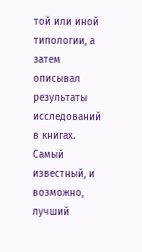той или иной типологии, а затем описывал результаты исследований в книгах. Самый известный, и возможно, лучший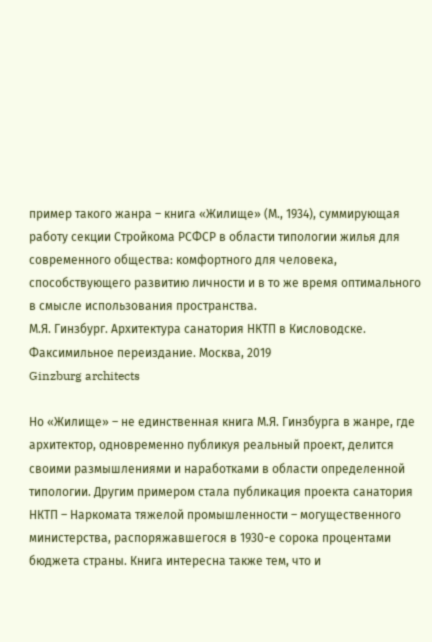пример такого жанра – книга «Жилище» (М., 1934), суммирующая работу секции Стройкома РСФСР в области типологии жилья для современного общества: комфортного для человека, способствующего развитию личности и в то же время оптимального в смысле использования пространства.
М.Я. Гинзбург. Архитектура санатория НКТП в Кисловодске.
Факсимильное переиздание. Москва, 2019
Ginzburg architects

Но «Жилище» – не единственная книга М.Я. Гинзбурга в жанре, где архитектор, одновременно публикуя реальный проект, делится своими размышлениями и наработками в области определенной типологии. Другим примером стала публикация проекта санатория НКТП – Наркомата тяжелой промышленности – могущественного министерства, распоряжавшегося в 1930-е сорока процентами бюджета страны. Книга интересна также тем, что и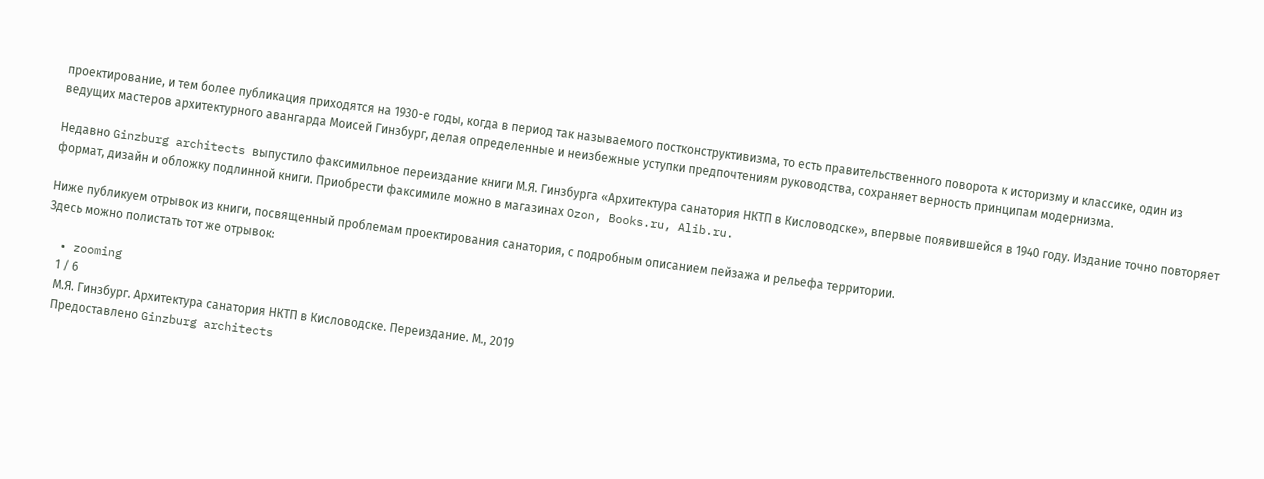проектирование, и тем более публикация приходятся на 1930-е годы, когда в период так называемого постконструктивизма, то есть правительственного поворота к историзму и классике, один из ведущих мастеров архитектурного авангарда Моисей Гинзбург, делая определенные и неизбежные уступки предпочтениям руководства, сохраняет верность принципам модернизма.

Недавно Ginzburg architects выпустило факсимильное переиздание книги М.Я. Гинзбурга «Архитектура санатория НКТП в Кисловодске», впервые появившейся в 1940 году. Издание точно повторяет формат, дизайн и обложку подлинной книги. Приобрести факсимиле можно в магазинах Ozon, Books.ru, Alib.ru.

Ниже публикуем отрывок из книги, посвященный проблемам проектирования санатория, с подробным описанием пейзажа и рельефа территории.
Здесь можно полистать тот же отрывок:

  • zooming
    1 / 6
    М.Я. Гинзбург. Архитектура санатория НКТП в Кисловодске. Переиздание. М., 2019
    Предоставлено Ginzburg architects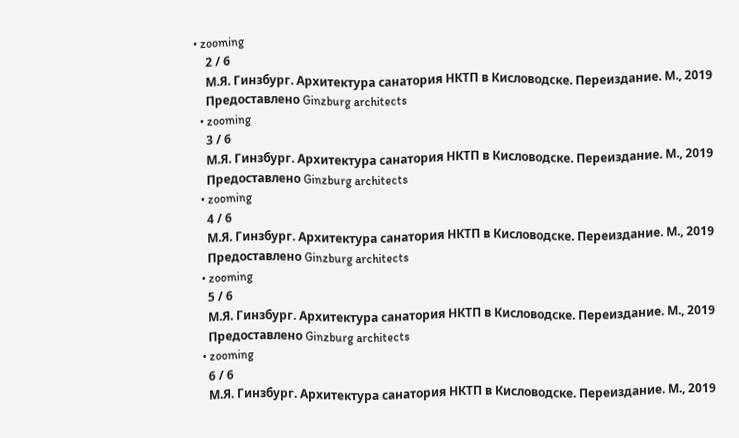• zooming
    2 / 6
    М.Я. Гинзбург. Архитектура санатория НКТП в Кисловодске. Переиздание. М., 2019
    Предоставлено Ginzburg architects
  • zooming
    3 / 6
    М.Я. Гинзбург. Архитектура санатория НКТП в Кисловодске. Переиздание. М., 2019
    Предоставлено Ginzburg architects
  • zooming
    4 / 6
    М.Я. Гинзбург. Архитектура санатория НКТП в Кисловодске. Переиздание. М., 2019
    Предоставлено Ginzburg architects
  • zooming
    5 / 6
    М.Я. Гинзбург. Архитектура санатория НКТП в Кисловодске. Переиздание. М., 2019
    Предоставлено Ginzburg architects
  • zooming
    6 / 6
    М.Я. Гинзбург. Архитектура санатория НКТП в Кисловодске. Переиздание. М., 2019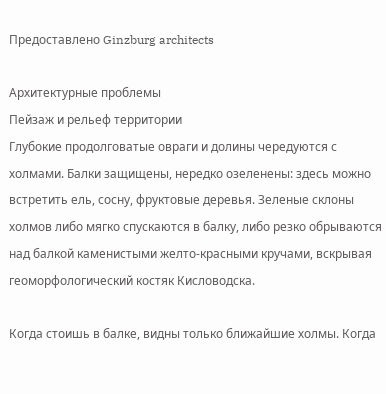Предоставлено Ginzburg architects

Архитектурные проблемы
Пейзаж и рельеф территории
Глубокие продолговатые овраги и долины чередуются с холмами. Балки защищены, нередко озеленены: здесь можно встретить ель, сосну, фруктовые деревья. Зеленые склоны холмов либо мягко спускаются в балку, либо резко обрываются над балкой каменистыми желто-красными кручами, вскрывая геоморфологический костяк Кисловодска.

Когда стоишь в балке, видны только ближайшие холмы. Когда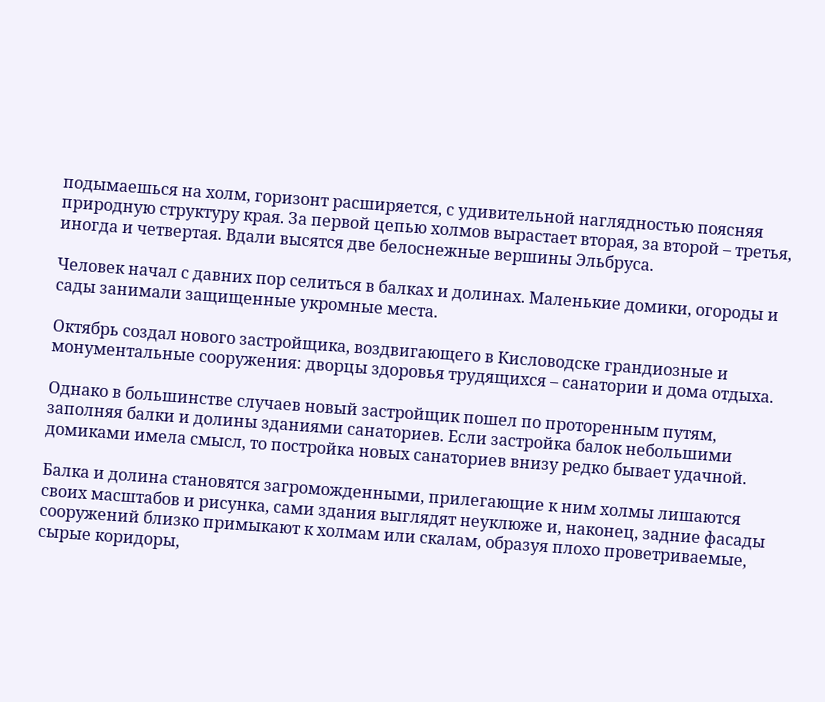подымаешься на холм, горизонт расширяется, с удивительной наглядностью поясняя природную структуру края. За первой цепью холмов вырастает вторая, за второй – третья, иногда и четвертая. Вдали высятся две белоснежные вершины Эльбруса.

Человек начал с давних пор селиться в балках и долинах. Маленькие домики, огороды и сады занимали защищенные укромные места.

Октябрь создал нового застройщика, воздвигающего в Кисловодске грандиозные и монументальные сооружения: дворцы здоровья трудящихся – санатории и дома отдыха.

Однако в большинстве случаев новый застройщик пошел по проторенным путям, заполняя балки и долины зданиями санаториев. Если застройка балок небольшими домиками имела смысл, то постройка новых санаториев внизу редко бывает удачной.

Балка и долина становятся загроможденными, прилегающие к ним холмы лишаются своих масштабов и рисунка, сами здания выглядят неуклюже и, наконец, задние фасады сооружений близко примыкают к холмам или скалам, образуя плохо проветриваемые, сырые коридоры,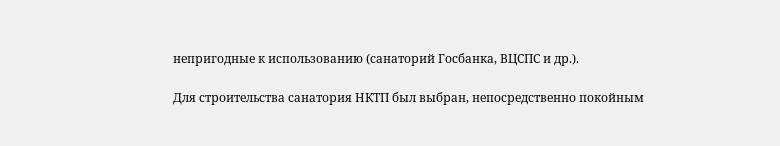непригодные к использованию (санаторий Госбанка, ВЦСПС и др.).

Для строительства санатория НКТП был выбран, непосредственно покойным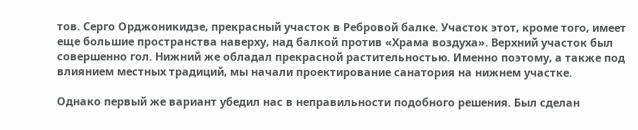тов. Серго Орджоникидзе, прекрасный участок в Ребровой балке. Участок этот, кроме того, имеет еще большие пространства наверху, над балкой против «Храма воздуха». Верхний участок был совершенно гол. Нижний же обладал прекрасной растительностью. Именно поэтому, а также под влиянием местных традиций, мы начали проектирование санатория на нижнем участке.

Однако первый же вариант убедил нас в неправильности подобного решения. Был сделан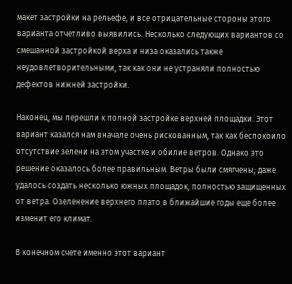макет застройки на рельефе, и все отрицательные стороны этого варианта отчетливо выявились. Несколько следующих вариантов со смешанной застройкой верха и низа оказались также неудовлетворительными, так как они не устраняли полностью дефектов нижней застройки.

Наконец, мы перешли к полной застройке верхней площадки. Этот вариант казался нам вначале очень рискованным, так как беспокоило отсутствие зелени на этом участке и обилие ветров. Однако это решение оказалось более правильным. Ветры были смягчены; даже удалось создать несколько южных площадок, полностью защищенных от ветра. Озеленение верхнего плато в ближайшие годы еще более изменит его климат.

В конечном счете именно этот вариант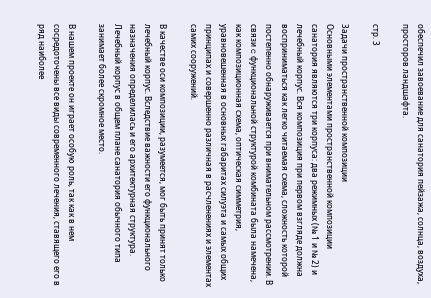обеспечил завоевание для санатория пейзажа, солнца, воздуха, просторов ландшафта.

стр. 3

Задачи пространственной композиции
Основными элементами пространственной композиции санатория являются три корпуса: два режимных (№ 1 и № 2) и лечебный корпус. Вся композиция при первом взгляде должна восприниматься как легко читаемая схема, сложность которой постепенно обнаруживается при внимательном рассмотрении. В связи c функциональной структурой комбината была намечена, как композиционная схема, оптическая симметрия, уравновешенная в основных габаритах силуэта и самых общих принципах и совершенно различная в расчленениях и элементах самих сооружений.

В качестве оси композиции, разумеется, мог быть принят только лечебный корпус. Вследствие важности его функционального назначения определилась и его архитектурная структура. Лечебный корпус в общем плане санатория обычного типа занимает более скромное место.

В нашем проекте он играет особую роль, так как в нем сосредоточены все виды современного лечения, ставящего его в ряд наиболее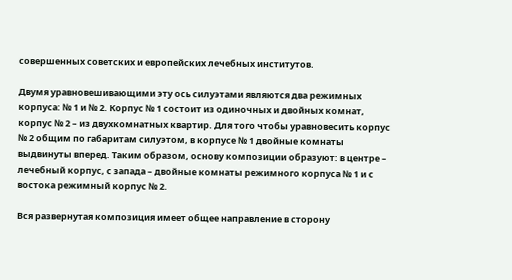совершенных советских и европейских лечебных институтов.

Двумя уравновешивающими эту ось силуэтами являются два режимных корпуса: № 1 и № 2. Корпус № 1 состоит из одиночных и двойных комнат, корпус № 2 – из двухкомнатных квартир. Для того чтобы уравновесить корпус № 2 общим по габаритам силуэтом, в корпусе № 1 двойные комнаты выдвинуты вперед. Таким образом, основу композиции образуют: в центре – лечебный корпус, с запада – двойные комнаты режимного корпуса № 1 и с востока режимный корпус № 2.

Вся развернутая композиция имеет общее направление в сторону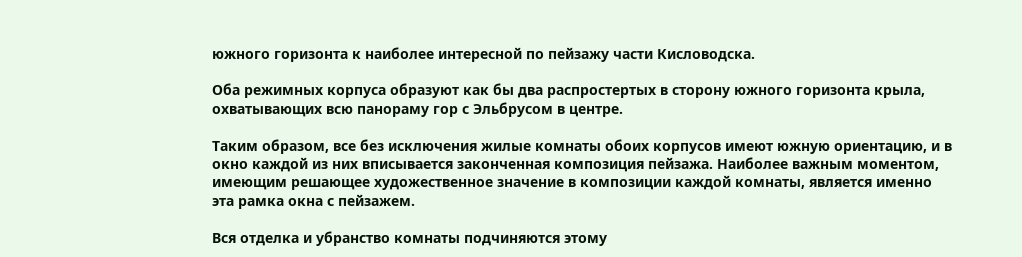южного горизонта к наиболее интересной по пейзажу части Кисловодска.

Оба режимных корпуса образуют как бы два распростертых в сторону южного горизонта крыла, охватывающих всю панораму гор с Эльбрусом в центре.

Таким образом, все без исключения жилые комнаты обоих корпусов имеют южную ориентацию, и в окно каждой из них вписывается законченная композиция пейзажа. Наиболее важным моментом, имеющим решающее художественное значение в композиции каждой комнаты, является именно эта рамка окна с пейзажем.

Вся отделка и убранство комнаты подчиняются этому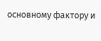основному фактору и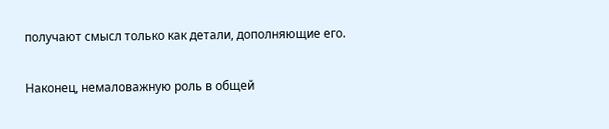получают смысл только как детали, дополняющие его.

Наконец, немаловажную роль в общей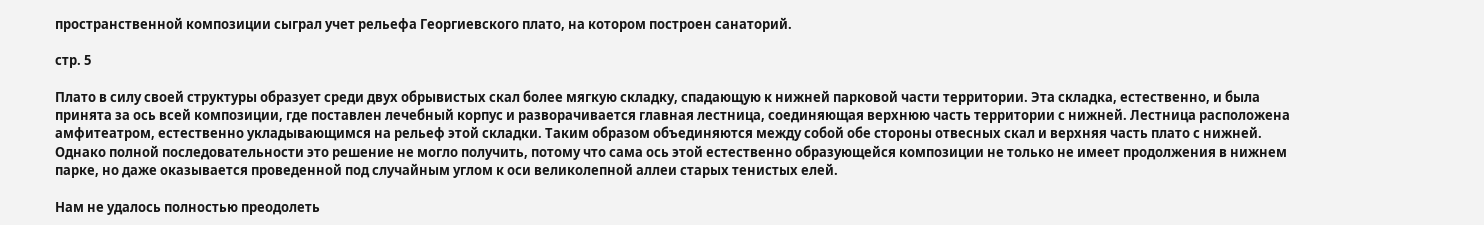пространственной композиции сыграл учет рельефа Георгиевского плато, на котором построен санаторий.

стр. 5

Плато в силу своей структуры образует среди двух обрывистых скал более мягкую складку, спадающую к нижней парковой части территории. Эта складка, естественно, и была принята за ось всей композиции, где поставлен лечебный корпус и разворачивается главная лестница, соединяющая верхнюю часть территории с нижней. Лестница расположена амфитеатром, естественно укладывающимся на рельеф этой складки. Таким образом объединяются между собой обе стороны отвесных скал и верхняя часть плато с нижней. Однако полной последовательности это решение не могло получить, потому что сама ось этой естественно образующейся композиции не только не имеет продолжения в нижнем парке, но даже оказывается проведенной под случайным углом к оси великолепной аллеи старых тенистых елей.

Нам не удалось полностью преодолеть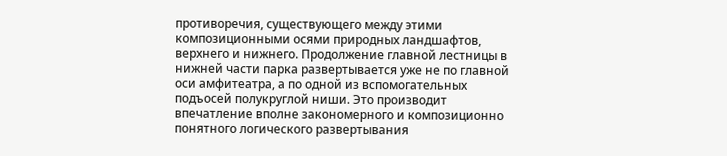противоречия, существующего между этими композиционными осями природных ландшафтов, верхнего и нижнего. Продолжение главной лестницы в нижней части парка развертывается уже не по главной оси амфитеатра, а по одной из вспомогательных подъосей полукруглой ниши. Это производит впечатление вполне закономерного и композиционно понятного логического развертывания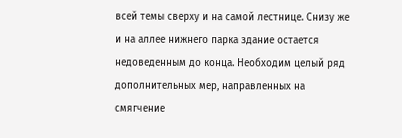всей темы сверху и на самой лестнице. Снизу же и на аллее нижнего парка здание остается недоведенным до конца. Необходим целый ряд дополнительных мер, направленных на смягчение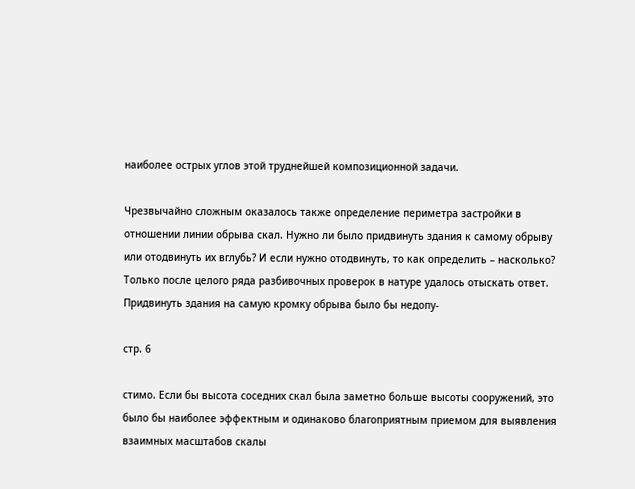наиболее острых углов этой труднейшей композиционной задачи.

Чрезвычайно сложным оказалось также определение периметра застройки в отношении линии обрыва скал. Нужно ли было придвинуть здания к самому обрыву или отодвинуть их вглубь? И если нужно отодвинуть, то как определить – насколько? Только после целого ряда разбивочных проверок в натуре удалось отыскать ответ. Придвинуть здания на самую кромку обрыва было бы недопу-

стр. 6

стимо. Если бы высота соседних скал была заметно больше высоты сооружений, это было бы наиболее эффектным и одинаково благоприятным приемом для выявления взаимных масштабов скалы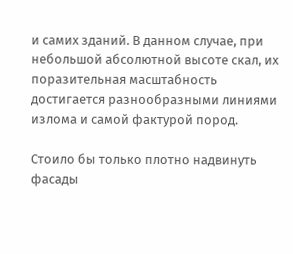и самих зданий. В данном случае, при небольшой абсолютной высоте скал, их поразительная масштабность достигается разнообразными линиями излома и самой фактурой пород.

Стоило бы только плотно надвинуть фасады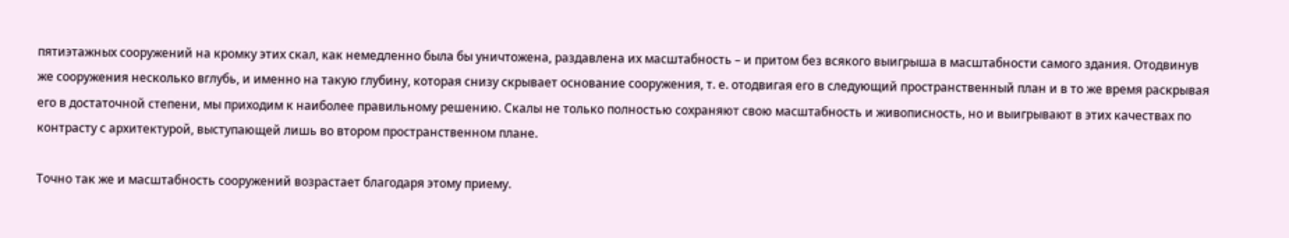пятиэтажных сооружений на кромку этих скал, как немедленно была бы уничтожена, раздавлена их масштабность – и притом без всякого выигрыша в масштабности самого здания. Отодвинув же сооружения несколько вглубь, и именно на такую глубину, которая снизу скрывает основание сооружения, т. е. отодвигая его в следующий пространственный план и в то же время раскрывая его в достаточной степени, мы приходим к наиболее правильному решению. Скалы не только полностью сохраняют свою масштабность и живописность, но и выигрывают в этих качествах по контрасту с архитектурой, выступающей лишь во втором пространственном плане.

Точно так же и масштабность сооружений возрастает благодаря этому приему.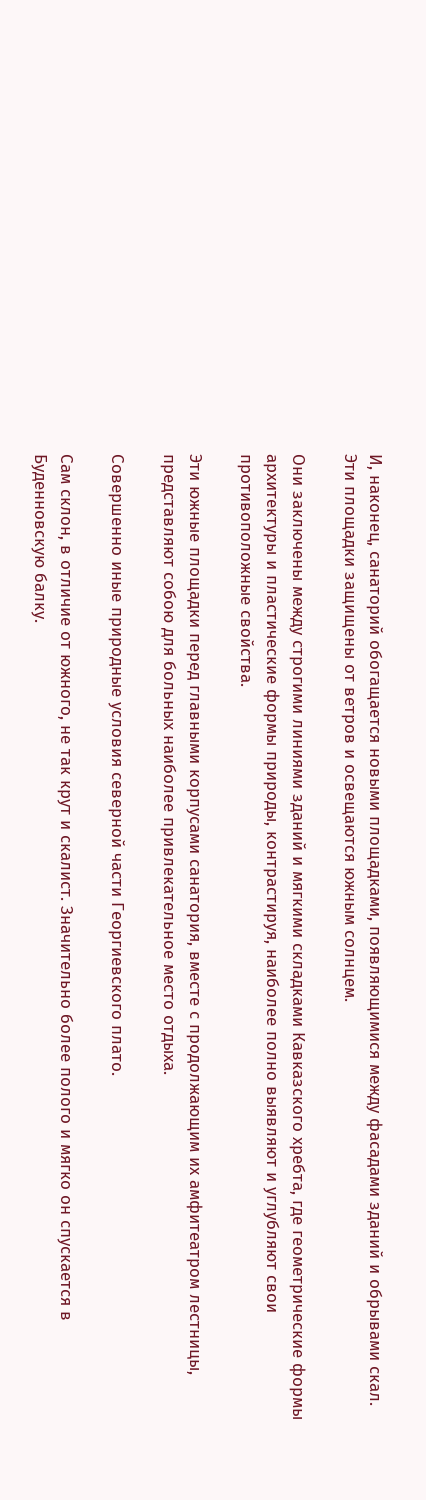И, наконец, санаторий обогащается новыми площадками, появляющимися между фасадами зданий и обрывами скал. Эти площадки защищены от ветров и освещаются южным солнцем.

Они заключены между строгими линиями зданий и мягкими складками Кавказского хребта, где геометрические формы архитектуры и пластические формы природы, контрастируя, наиболее полно выявляют и углубляют свои противоположные свойства.

Эти южные площадки перед главными корпусами санатория, вместе с продолжающим их амфитеатром лестницы, представляют собою для больных наиболее привлекательное место отдыха.

Совершенно иные природные условия северной части Георгиевского плато.

Сам склон, в отличие от южного, не так крут и скалист. Значительно более полого и мягко он спускается в Буденновскую балку.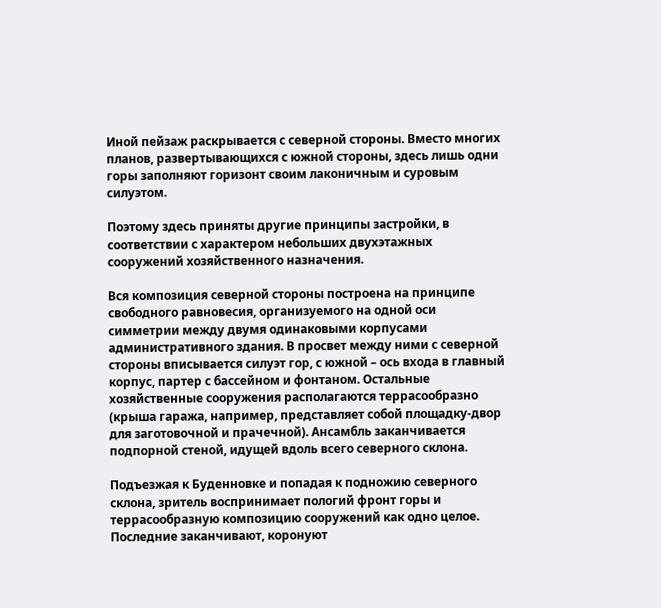Иной пейзаж раскрывается с северной стороны. Вместо многих планов, развертывающихся с южной стороны, здесь лишь одни горы заполняют горизонт своим лаконичным и суровым силуэтом.

Поэтому здесь приняты другие принципы застройки, в соответствии с характером небольших двухэтажных сооружений хозяйственного назначения.

Вся композиция северной стороны построена на принципе свободного равновесия, организуемого на одной оси симметрии между двумя одинаковыми корпусами административного здания. В просвет между ними с северной стороны вписывается силуэт гор, с южной – ось входа в главный корпус, партер с бассейном и фонтаном. Остальные хозяйственные сооружения располагаются террасообразно (крыша гаража, например, представляет собой площадку-двор для заготовочной и прачечной). Ансамбль заканчивается подпорной стеной, идущей вдоль всего северного склона.

Подъезжая к Буденновке и попадая к подножию северного склона, зритель воспринимает пологий фронт горы и террасообразную композицию сооружений как одно целое. Последние заканчивают, коронуют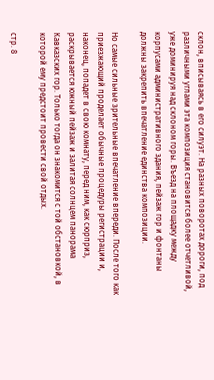склон, вписываясь в его силуэт. На разных поворотах дороги, под различными углами эта композиция становится более отчетливой, уже доминируя над склоном горы. Въезд на площадку между корпусами административного здания, пейзаж гор и фонтаны должны закрепить впечатление единства композиции.

Но самые сильные зрительные впечатление впереди. После того как приезжающий проделает обычные процедуры регистрации и, наконец, попадет в свою комнату, перед ним, как сюрприз, раскрывается южный пейзаж и залитая солнцем панорама Кавказских гор. Только тогда он знакомится с той обстановкой, в которой ему предстоит провести свой отдых.

стр. 8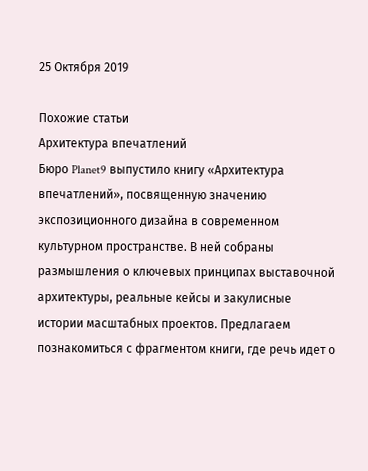25 Октября 2019

Похожие статьи
Архитектура впечатлений
Бюро Planet9 выпустило книгу «Архитектура впечатлений», посвященную значению экспозиционного дизайна в современном культурном пространстве. В ней собраны размышления о ключевых принципах выставочной архитектуры, реальные кейсы и закулисные истории масштабных проектов. Предлагаем познакомиться с фрагментом книги, где речь идет о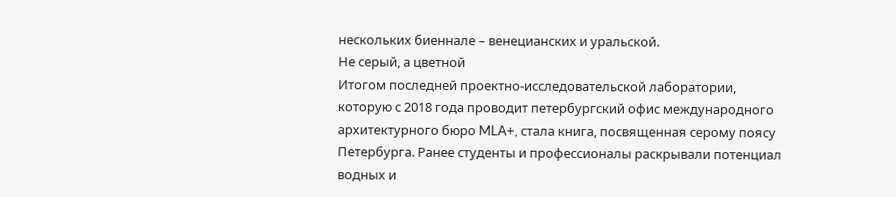нескольких биеннале – венецианских и уральской.
Не серый, а цветной
Итогом последней проектно-исследовательской лаборатории, которую с 2018 года проводит петербургский офис международного архитектурного бюро MLA+, стала книга, посвященная серому поясу Петербурга. Ранее студенты и профессионалы раскрывали потенциал водных и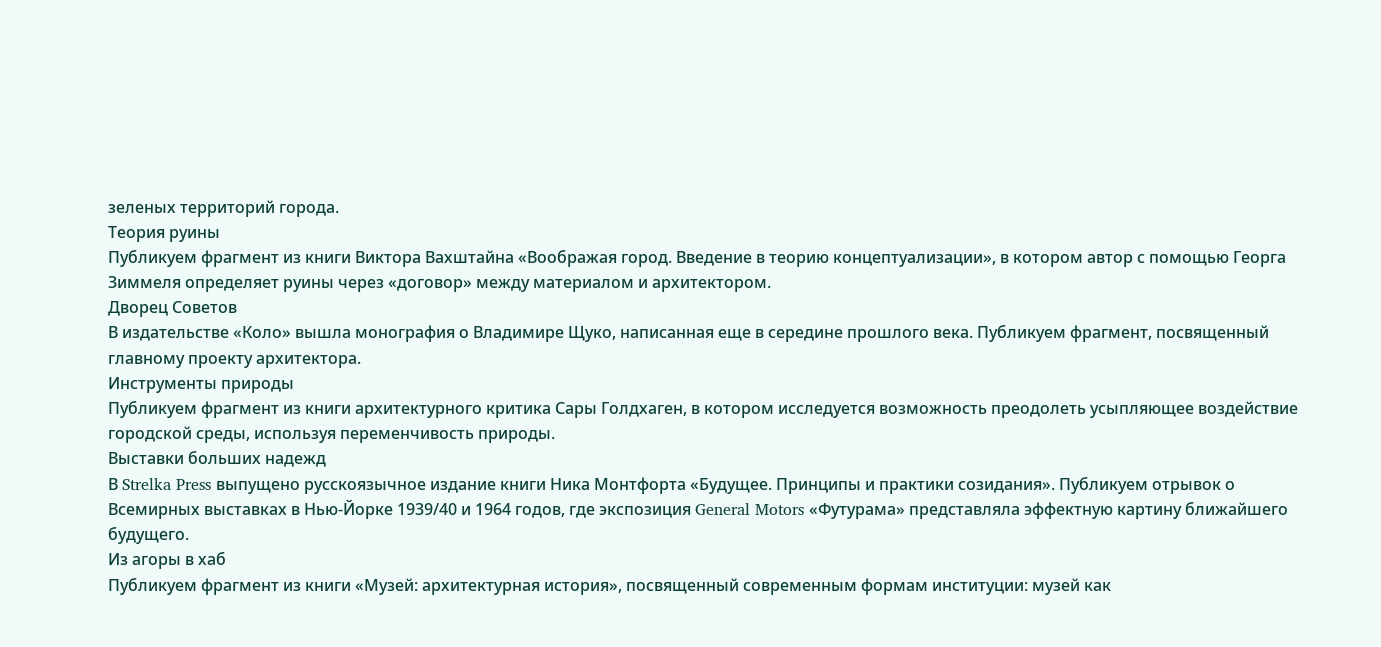зеленых территорий города.
Теория руины
Публикуем фрагмент из книги Виктора Вахштайна «Воображая город. Введение в теорию концептуализации», в котором автор с помощью Георга Зиммеля определяет руины через «договор» между материалом и архитектором.
Дворец Советов
В издательстве «Коло» вышла монография о Владимире Щуко, написанная еще в середине прошлого века. Публикуем фрагмент, посвященный главному проекту архитектора.
Инструменты природы
Публикуем фрагмент из книги архитектурного критика Сары Голдхаген, в котором исследуется возможность преодолеть усыпляющее воздействие городской среды, используя переменчивость природы.
Выставки больших надежд
В Strelka Press выпущено русскоязычное издание книги Ника Монтфорта «Будущее. Принципы и практики созидания». Публикуем отрывок о Всемирных выставках в Нью-Йорке 1939/40 и 1964 годов, где экспозиция General Motors «Футурама» представляла эффектную картину ближайшего будущего.
Из агоры в хаб
Публикуем фрагмент из книги «Музей: архитектурная история», посвященный современным формам институции: музей как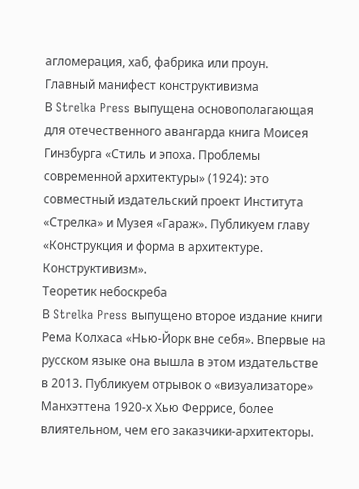агломерация, хаб, фабрика или проун.
Главный манифест конструктивизма
В Strelka Press выпущена основополагающая для отечественного авангарда книга Моисея Гинзбурга «Стиль и эпоха. Проблемы современной архитектуры» (1924): это совместный издательский проект Института «Стрелка» и Музея «Гараж». Публикуем главу «Конструкция и форма в архитектуре. Конструктивизм».
Теоретик небоскреба
В Strelka Press выпущено второе издание книги Рема Колхаса «Нью-Йорк вне себя». Впервые на русском языке она вышла в этом издательстве в 2013. Публикуем отрывок о «визуализаторе» Манхэттена 1920-х Хью Феррисе, более влиятельном, чем его заказчики-архитекторы.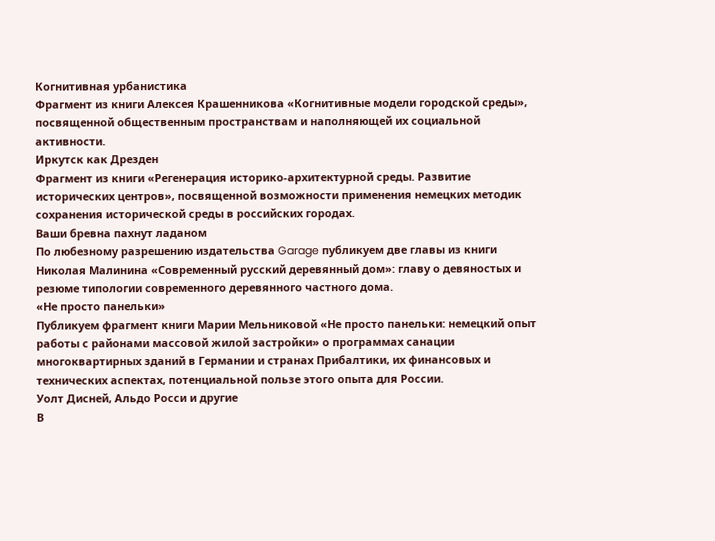Когнитивная урбанистика
Фрагмент из книги Алексея Крашенникова «Когнитивные модели городской среды», посвященной общественным пространствам и наполняющей их социальной активности.
Иркутск как Дрезден
Фрагмент из книги «Регенерация историко-архитектурной среды. Развитие исторических центров», посвященной возможности применения немецких методик сохранения исторической среды в российских городах.
Ваши бревна пахнут ладаном
По любезному разрешению издательства Garage публикуем две главы из книги Николая Малинина «Современный русский деревянный дом»: главу о девяностых и резюме типологии современного деревянного частного дома.
«Не просто панельки»
Публикуем фрагмент книги Марии Мельниковой «Не просто панельки: немецкий опыт работы с районами массовой жилой застройки» о программах санации многоквартирных зданий в Германии и странах Прибалтики, их финансовых и технических аспектах, потенциальной пользе этого опыта для России.
Уолт Дисней, Альдо Росси и другие
В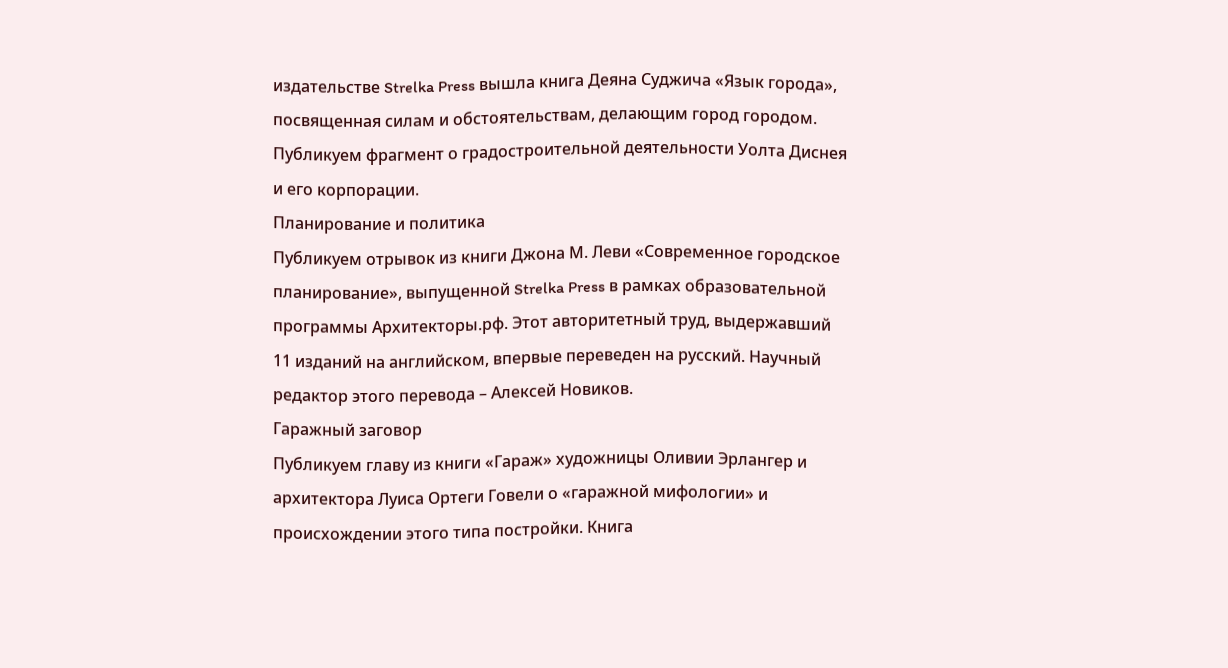издательстве Strelka Press вышла книга Деяна Суджича «Язык города», посвященная силам и обстоятельствам, делающим город городом. Публикуем фрагмент о градостроительной деятельности Уолта Диснея и его корпорации.
Планирование и политика
Публикуем отрывок из книги Джона М. Леви «Современное городское планирование», выпущенной Strelka Press в рамках образовательной программы Архитекторы.рф. Этот авторитетный труд, выдержавший 11 изданий на английском, впервые переведен на русский. Научный редактор этого перевода – Алексей Новиков.
Гаражный заговор
Публикуем главу из книги «Гараж» художницы Оливии Эрлангер и архитектора Луиса Ортеги Говели о «гаражной мифологии» и происхождении этого типа постройки. Книга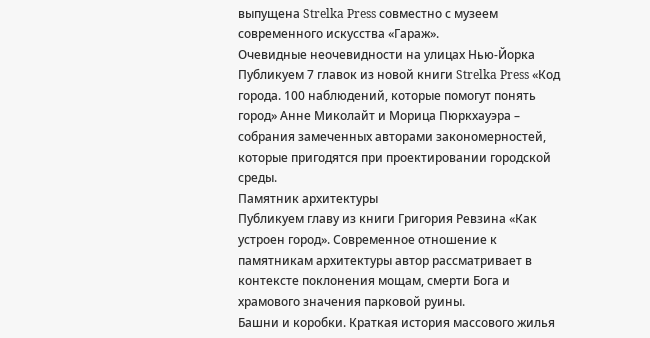выпущена Strelka Press совместно с музеем современного искусства «Гараж».
Очевидные неочевидности на улицах Нью-Йорка
Публикуем 7 главок из новой книги Strelka Press «Код города. 100 наблюдений, которые помогут понять город» Анне Миколайт и Морица Пюркхауэра – собрания замеченных авторами закономерностей, которые пригодятся при проектировании городской среды.
Памятник архитектуры
Публикуем главу из книги Григория Ревзина «Как устроен город». Современное отношение к памятникам архитектуры автор рассматривает в контексте поклонения мощам, смерти Бога и храмового значения парковой руины.
Башни и коробки. Краткая история массового жилья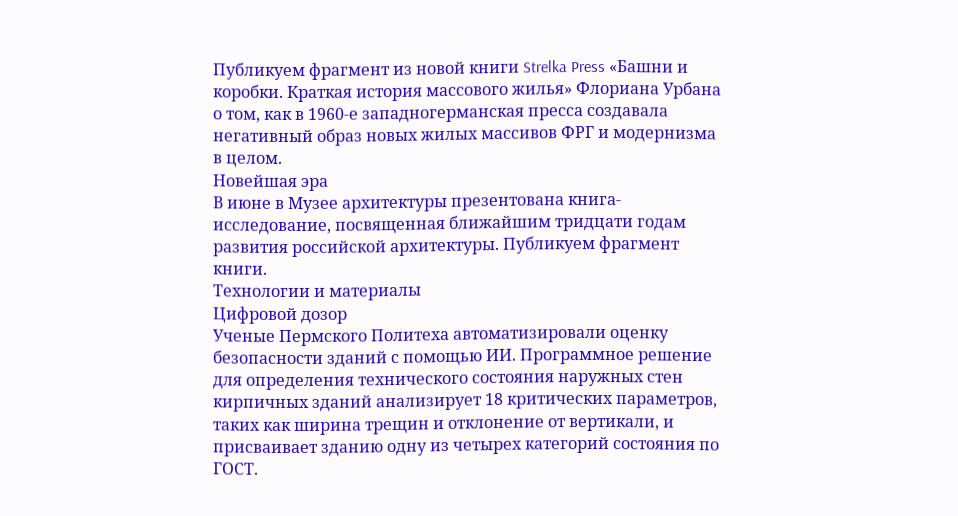Публикуем фрагмент из новой книги Strelka Press «Башни и коробки. Краткая история массового жилья» Флориана Урбана о том, как в 1960-е западногерманская пресса создавала негативный образ новых жилых массивов ФРГ и модернизма в целом.
Новейшая эра
В июне в Музее архитектуры презентована книга-исследование, посвященная ближайшим тридцати годам развития российской архитектуры. Публикуем фрагмент книги.
Технологии и материалы
Цифровой дозор
Ученые Пермского Политеха автоматизировали оценку безопасности зданий с помощью ИИ. Программное решение для определения технического состояния наружных стен кирпичных зданий анализирует 18 критических параметров, таких как ширина трещин и отклонение от вертикали, и присваивает зданию одну из четырех категорий состояния по ГОСТ.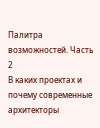Палитра возможностей. Часть 2
В каких проектах и почему современные архитекторы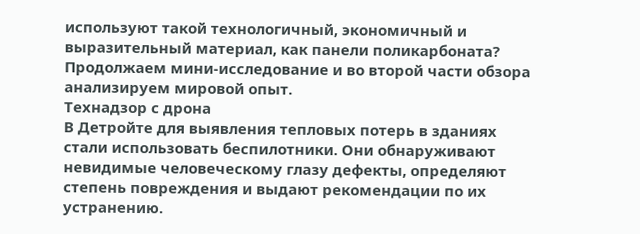используют такой технологичный, экономичный и выразительный материал, как панели поликарбоната? Продолжаем мини-исследование и во второй части обзора анализируем мировой опыт.
Технадзор с дрона
В Детройте для выявления тепловых потерь в зданиях стали использовать беспилотники. Они обнаруживают невидимые человеческому глазу дефекты, определяют степень повреждения и выдают рекомендации по их устранению.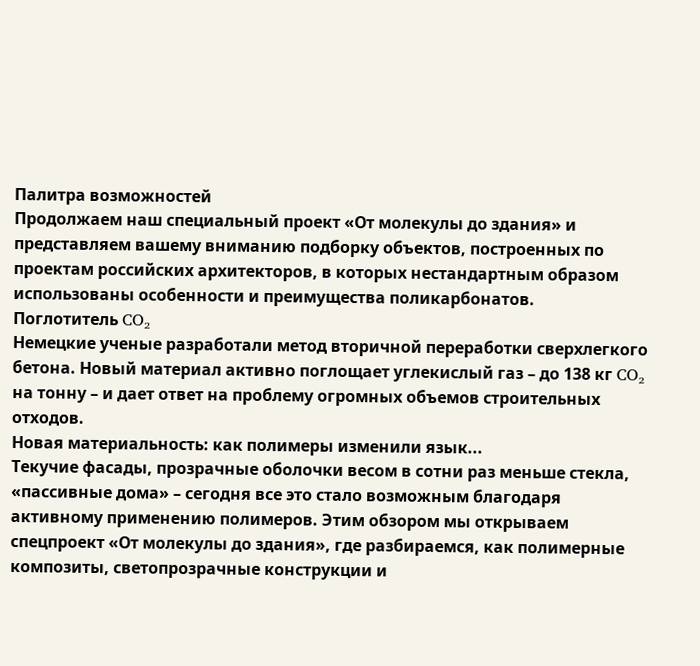Палитра возможностей
Продолжаем наш специальный проект «От молекулы до здания» и представляем вашему вниманию подборку объектов, построенных по проектам российских архитекторов, в которых нестандартным образом использованы особенности и преимущества поликарбонатов.
Поглотитель CO₂
Немецкие ученые разработали метод вторичной переработки сверхлегкого бетона. Новый материал активно поглощает углекислый газ – до 138 кг CO₂ на тонну – и дает ответ на проблему огромных объемов строительных отходов.
Новая материальность: как полимеры изменили язык...
Текучие фасады, прозрачные оболочки весом в сотни раз меньше стекла, «пассивные дома» – сегодня все это стало возможным благодаря активному применению полимеров. Этим обзором мы открываем спецпроект «От молекулы до здания», где разбираемся, как полимерные композиты, светопрозрачные конструкции и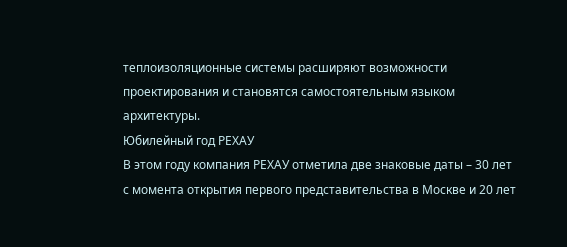теплоизоляционные системы расширяют возможности проектирования и становятся самостоятельным языком архитектуры.
Юбилейный год РЕХАУ
В этом году компания РЕХАУ отметила две знаковые даты – 30 лет с момента открытия первого представительства в Москве и 20 лет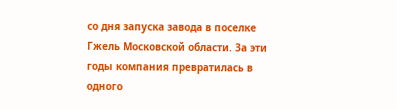со дня запуска завода в поселке Гжель Московской области. За эти годы компания превратилась в одного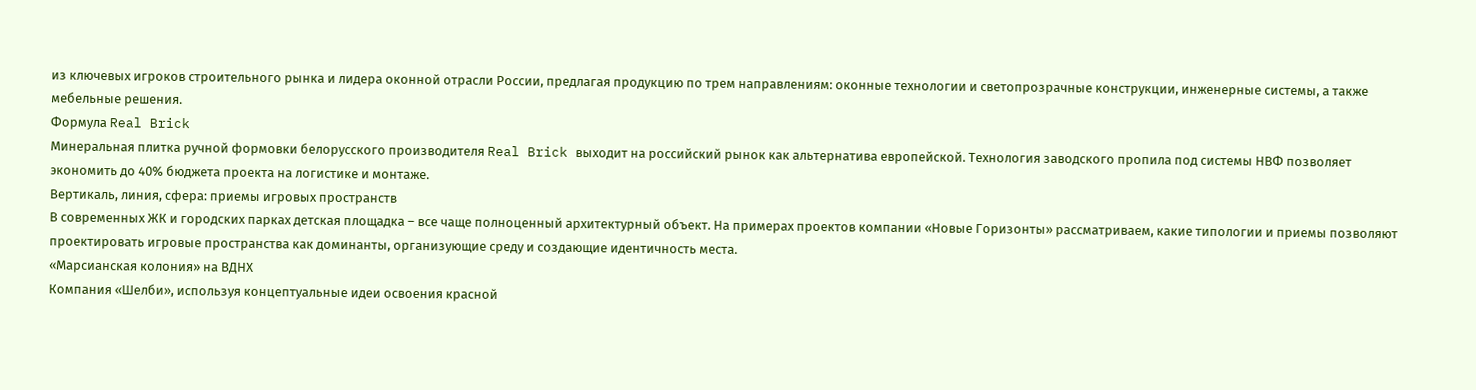из ключевых игроков строительного рынка и лидера оконной отрасли России, предлагая продукцию по трем направлениям: оконные технологии и светопрозрачные конструкции, инженерные системы, а также мебельные решения.
Формула Real Brick
Минеральная плитка ручной формовки белорусского производителя Real Brick выходит на российский рынок как альтернатива европейской. Технология заводского пропила под системы НВФ позволяет экономить до 40% бюджета проекта на логистике и монтаже.
Вертикаль, линия, сфера: приемы игровых пространств
В современных ЖК и городских парках детская площадка – все чаще полноценный архитектурный объект. На примерах проектов компании «Новые Горизонты» рассматриваем, какие типологии и приемы позволяют проектировать игровые пространства как доминанты, организующие среду и создающие идентичность места.
«Марсианская колония» на ВДНХ
Компания «Шелби», используя концептуальные идеи освоения красной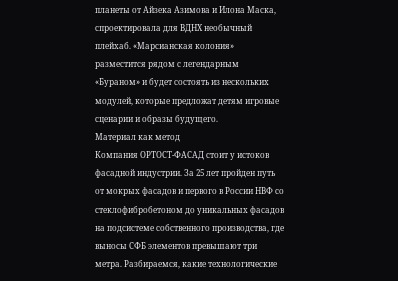планеты от Айзека Азимова и Илона Маска, спроектировала для ВДНХ необычный плейхаб. «Марсианская колония» разместится рядом с легендарным «Бураном» и будет состоять из нескольких модулей, которые предложат детям игровые сценарии и образы будущего.
Материал как метод
Компания ОРТОСТ-ФАСАД стоит у истоков фасадной индустрии. За 25 лет пройден путь от мокрых фасадов и первого в России НВФ со стеклофибробетоном до уникальных фасадов на подсистеме собственного производства, где выносы СФБ элементов превышают три метра. Разбираемся, какие технологические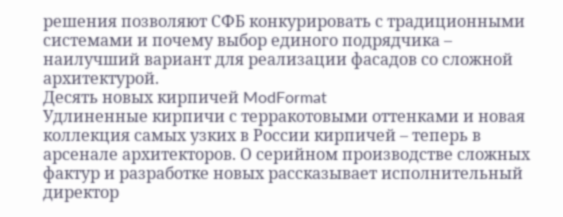решения позволяют СФБ конкурировать с традиционными системами и почему выбор единого подрядчика – наилучший вариант для реализации фасадов со сложной архитектурой.
Десять новых кирпичей ModFormat
Удлиненные кирпичи с терракотовыми оттенками и новая коллекция самых узких в России кирпичей – теперь в арсенале архитекторов. О серийном производстве сложных фактур и разработке новых рассказывает исполнительный директор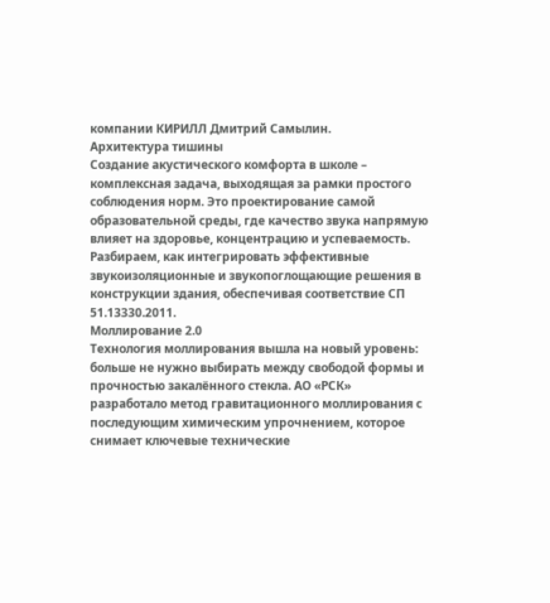компании КИРИЛЛ Дмитрий Самылин.
Архитектура тишины
Создание акустического комфорта в школе – комплексная задача, выходящая за рамки простого соблюдения норм. Это проектирование самой образовательной среды, где качество звука напрямую влияет на здоровье, концентрацию и успеваемость. Разбираем, как интегрировать эффективные звукоизоляционные и звукопоглощающие решения в конструкции здания, обеспечивая соответствие СП 51.13330.2011.
Моллирование 2.0
Технология моллирования вышла на новый уровень: больше не нужно выбирать между свободой формы и прочностью закалённого стекла. АО «РСК» разработало метод гравитационного моллирования с последующим химическим упрочнением, которое снимает ключевые технические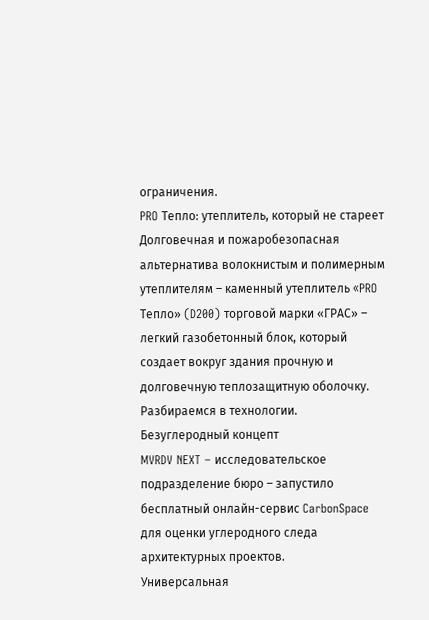ограничения.
PRO Тепло: утеплитель, который не стареет
Долговечная и пожаробезопасная альтернатива волокнистым и полимерным утеплителям – каменный утеплитель «PRO Тепло» (D200) торговой марки «ГРАС» – легкий газобетонный блок, который создает вокруг здания прочную и долговечную теплозащитную оболочку. Разбираемся в технологии.
Безуглеродный концепт
MVRDV NEXT – исследовательское подразделение бюро – запустило бесплатный онлайн-сервис CarbonSpace для оценки углеродного следа архитектурных проектов.
Универсальная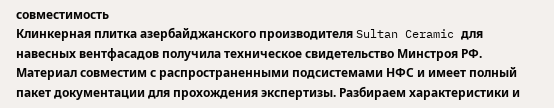совместимость
Клинкерная плитка азербайджанского производителя Sultan Ceramic для навесных вентфасадов получила техническое свидетельство Минстроя РФ. Материал совместим с распространенными подсистемами НФС и имеет полный пакет документации для прохождения экспертизы. Разбираем характеристики и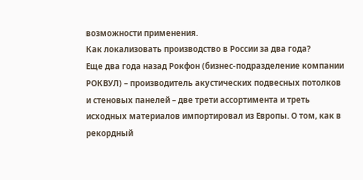возможности применения.
Как локализовать производство в России за два года?
Еще два года назад Рокфон (бизнес-подразделение компании РОКВУЛ) – производитель акустических подвесных потолков и стеновых панелей – две трети ассортимента и треть исходных материалов импортировал из Европы. О том, как в рекордный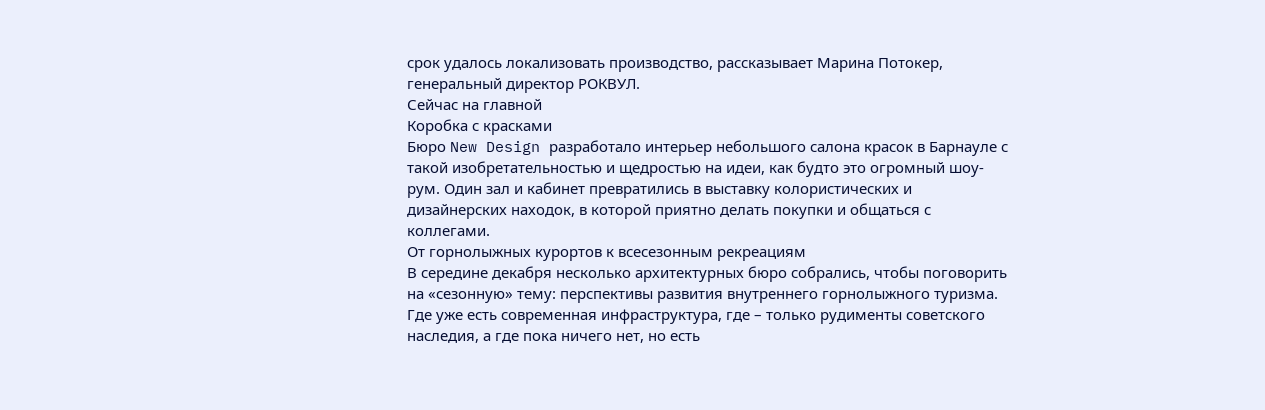срок удалось локализовать производство, рассказывает Марина Потокер, генеральный директор РОКВУЛ.
Сейчас на главной
Коробка с красками
Бюро New Design разработало интерьер небольшого салона красок в Барнауле с такой изобретательностью и щедростью на идеи, как будто это огромный шоу-рум. Один зал и кабинет превратились в выставку колористических и дизайнерских находок, в которой приятно делать покупки и общаться с коллегами.
От горнолыжных курортов к всесезонным рекреациям
В середине декабря несколько архитектурных бюро собрались, чтобы поговорить на «сезонную» тему: перспективы развития внутреннего горнолыжного туризма. Где уже есть современная инфраструктура, где – только рудименты советского наследия, а где пока ничего нет, но есть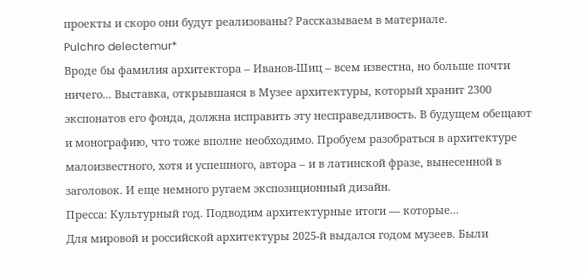проекты и скоро они будут реализованы? Рассказываем в материале.
Pulchro delectemur*
Вроде бы фамилия архитектора – Иванов-Шиц – всем известна, но больше почти ничего... Выставка, открывшаяся в Музее архитектуры, который хранит 2300 экспонатов его фонда, должна исправить эту несправедливость. В будущем обещают и монографию, что тоже вполне необходимо. Пробуем разобраться в архитектуре малоизвестного, хотя и успешного, автора – и в латинской фразе, вынесенной в заголовок. И еще немного ругаем экспозиционный дизайн.
Пресса: Культурный год. Подводим архитектурные итоги — которые...
Для мировой и российской архитектуры 2025-й выдался годом музеев. Были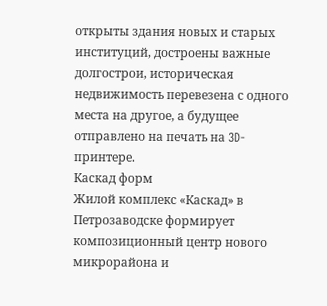открыты здания новых и старых институций, достроены важные долгострои, историческая недвижимость перевезена с одного места на другое, а будущее отправлено на печать на 3D-принтере.
Каскад форм
Жилой комплекс «Каскад» в Петрозаводске формирует композиционный центр нового микрорайона и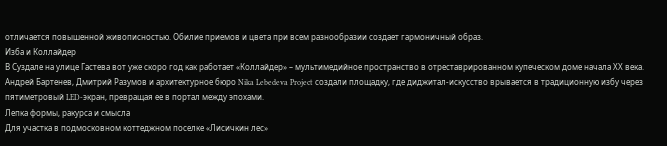отличается повышенной живописностью. Обилие приемов и цвета при всем разнообразии создает гармоничный образ.
Изба и Коллайдер
В Суздале на улице Гастева вот уже скоро год как работает «Коллайдер» – мультимедийное пространство в отреставрированном купеческом доме начала ХХ века. Андрей Бартенев, Дмитрий Разумов и архитектурное бюро Nika Lebedeva Project создали площадку, где диджитал-искусство врывается в традиционную избу через пятиметровый LED-экран, превращая ее в портал между эпохами.
Лепка формы, ракурса и смысла
Для участка в подмосковном коттеджном поселке «Лисичкин лес»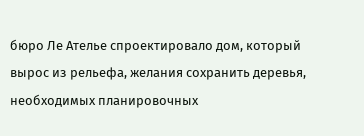бюро Ле Ателье спроектировало дом, который вырос из рельефа, желания сохранить деревья, необходимых планировочных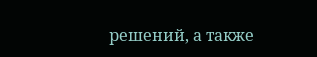решений, а также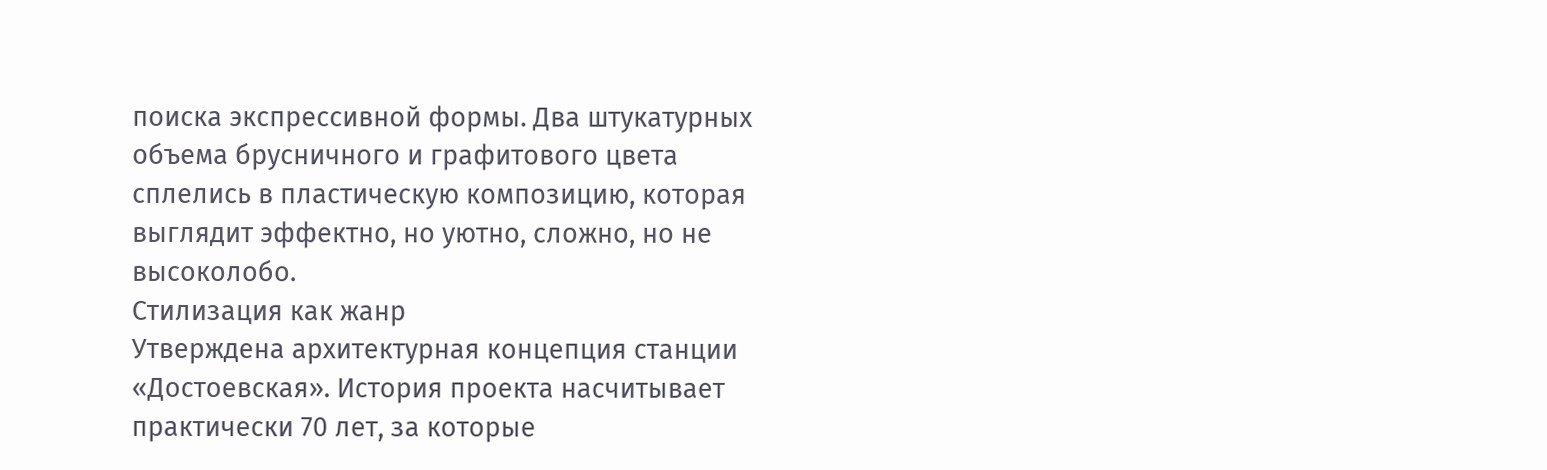поиска экспрессивной формы. Два штукатурных объема брусничного и графитового цвета сплелись в пластическую композицию, которая выглядит эффектно, но уютно, сложно, но не высоколобо.
Стилизация как жанр
Утверждена архитектурная концепция станции «Достоевская». История проекта насчитывает практически 70 лет, за которые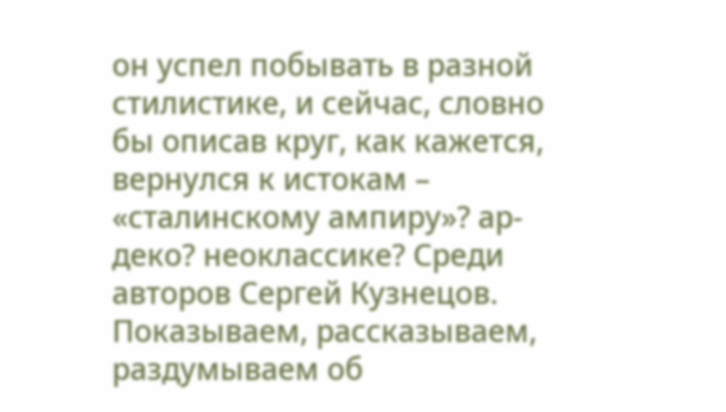он успел побывать в разной стилистике, и сейчас, словно бы описав круг, как кажется, вернулся к истокам – «сталинскому ампиру»? ар-деко? неоклассике? Среди авторов Сергей Кузнецов. Показываем, рассказываем, раздумываем об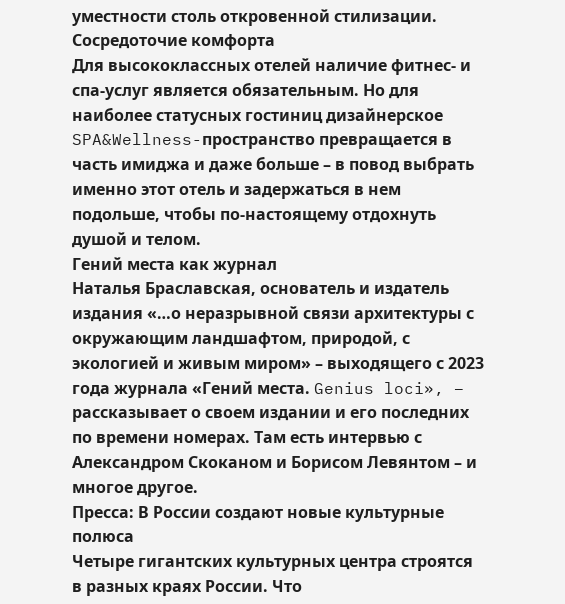уместности столь откровенной стилизации.
Сосредоточие комфорта
Для высококлассных отелей наличие фитнес- и спа-услуг является обязательным. Но для наиболее статусных гостиниц дизайнерское SPA&Wellness-пространство превращается в часть имиджа и даже больше – в повод выбрать именно этот отель и задержаться в нем подольше, чтобы по-настоящему отдохнуть душой и телом.
Гений места как журнал
Наталья Браславская, основатель и издатель издания «…о неразрывной связи архитектуры с окружающим ландшафтом, природой, с экологией и живым миром» – выходящего с 2023 года журнала «Гений места. Genius loci», – рассказывает о своем издании и его последних по времени номерах. Там есть интервью с Александром Скоканом и Борисом Левянтом – и многое другое.
Пресса: В России создают новые культурные полюса
Четыре гигантских культурных центра строятся в разных краях России. Что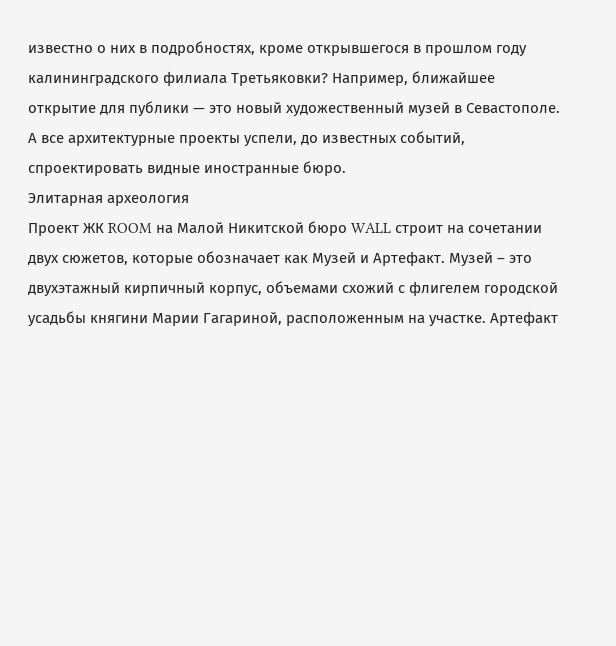известно о них в подробностях, кроме открывшегося в прошлом году калининградского филиала Третьяковки? Например, ближайшее открытие для публики — это новый художественный музей в Севастополе. А все архитектурные проекты успели, до известных событий, спроектировать видные иностранные бюро.
Элитарная археология
Проект ЖК ROOM на Малой Никитской бюро WALL строит на сочетании двух сюжетов, которые обозначает как Музей и Артефакт. Музей – это двухэтажный кирпичный корпус, объемами схожий с флигелем городской усадьбы княгини Марии Гагариной, расположенным на участке. Артефакт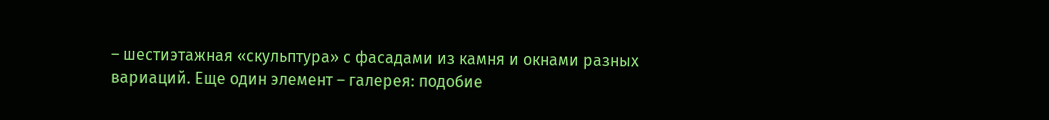– шестиэтажная «скульптура» с фасадами из камня и окнами разных вариаций. Еще один элемент – галерея: подобие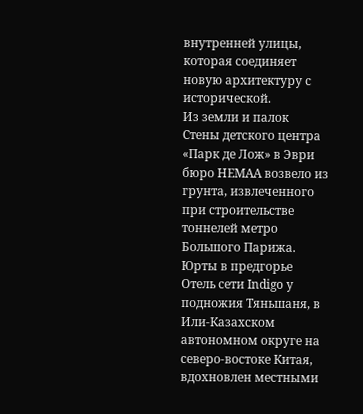внутренней улицы, которая соединяет новую архитектуру с исторической.
Из земли и палок
Стены детского центра «Парк де Лож» в Эври бюро HEMAA возвело из грунта, извлеченного при строительстве тоннелей метро Большого Парижа.
Юрты в предгорье
Отель сети Indigo у подножия Тяньшаня, в Или-Казахском автономном округе на северо-востоке Китая, вдохновлен местными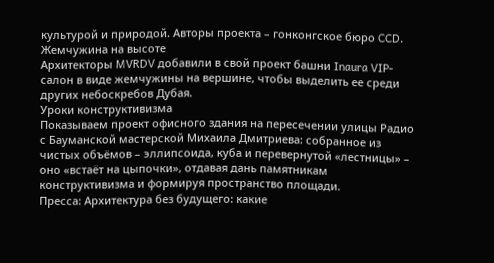культурой и природой. Авторы проекта – гонконгское бюро CCD.
Жемчужина на высоте
Архитекторы MVRDV добавили в свой проект башни Inaura VIP-салон в виде жемчужины на вершине, чтобы выделить ее среди других небоскребов Дубая.
Уроки конструктивизма
Показываем проект офисного здания на пересечении улицы Радио с Бауманской мастерской Михаила Дмитриева: собранное из чистых объёмов – эллипсоида, куба и перевернутой «лестницы» – оно «встаёт на цыпочки», отдавая дань памятникам конструктивизма и формируя пространство площади.
Пресса: Архитектура без будущего: какие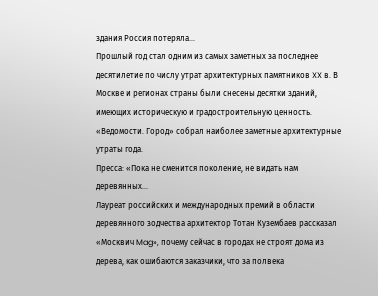здания Россия потеряла...
Прошлый год стал одним из самых заметных за последнее десятилетие по числу утрат архитектурных памятников XX в. В Москве и регионах страны были снесены десятки зданий, имеющих историческую и градостроительную ценность. «Ведомости. Город» собрал наиболее заметные архитектурные утраты года.
Пресса: «Пока не сменится поколение, не видать нам деревянных...
Лауреат российских и международных премий в области деревянного зодчества архитектор Тотан Кузембаев рассказал «Москвич Mag», почему сейчас в городах не строят дома из дерева, как ошибаются заказчики, что за полвека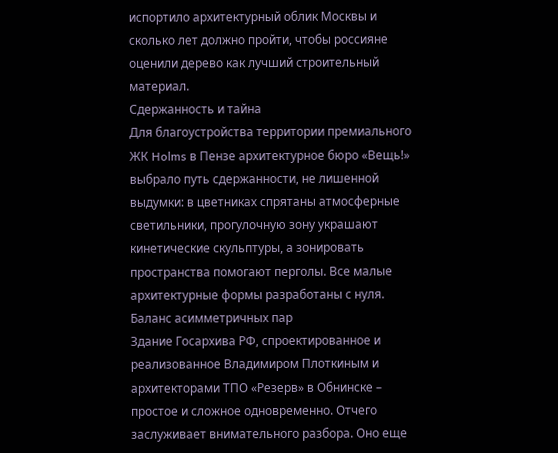испортило архитектурный облик Москвы и сколько лет должно пройти, чтобы россияне оценили дерево как лучший строительный материал.
Сдержанность и тайна
Для благоустройства территории премиального ЖК Holms в Пензе архитектурное бюро «Вещь!» выбрало путь сдержанности, не лишенной выдумки: в цветниках спрятаны атмосферные светильники, прогулочную зону украшают кинетические скульптуры, а зонировать пространства помогают перголы. Все малые архитектурные формы разработаны с нуля.
Баланс асимметричных пар
Здание Госархива РФ, спроектированное и реализованное Владимиром Плоткиным и архитекторами ТПО «Резерв» в Обнинске – простое и сложное одновременно. Отчего заслуживает внимательного разбора. Оно еще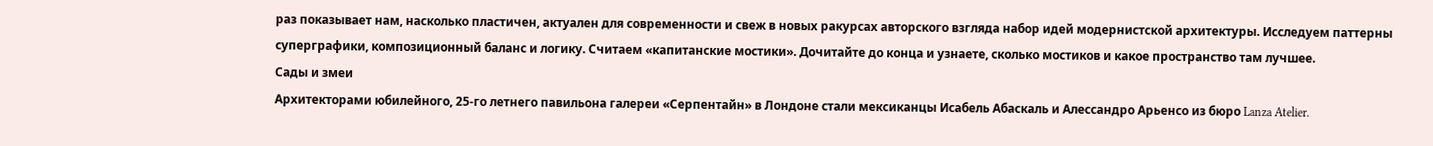раз показывает нам, насколько пластичен, актуален для современности и свеж в новых ракурсах авторского взгляда набор идей модернистской архитектуры. Исследуем паттерны суперграфики, композиционный баланс и логику. Считаем «капитанские мостики». Дочитайте до конца и узнаете, сколько мостиков и какое пространство там лучшее.
Сады и змеи
Архитекторами юбилейного, 25-го летнего павильона галереи «Серпентайн» в Лондоне стали мексиканцы Исабель Абаскаль и Алессандро Арьенсо из бюро Lanza Atelier.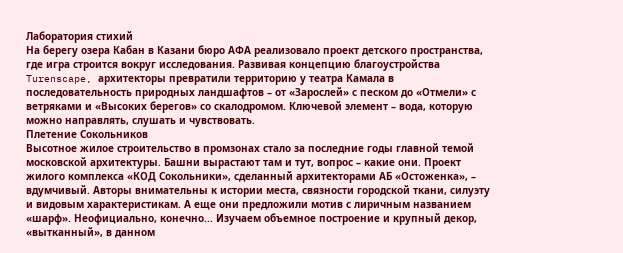Лаборатория стихий
На берегу озера Кабан в Казани бюро АФА реализовало проект детского пространства, где игра строится вокруг исследования. Развивая концепцию благоустройства Turenscape, архитекторы превратили территорию у театра Камала в последовательность природных ландшафтов – от «Зарослей» с песком до «Отмели» с ветряками и «Высоких берегов» со скалодромом. Ключевой элемент – вода, которую можно направлять, слушать и чувствовать.
Плетение Сокольников
Высотное жилое строительство в промзонах стало за последние годы главной темой московской архитектуры. Башни вырастают там и тут, вопрос – какие они. Проект жилого комплекса «КОД Сокольники», сделанный архитекторами АБ «Остоженка», – вдумчивый. Авторы внимательны к истории места, связности городской ткани, силуэту и видовым характеристикам. А еще они предложили мотив с лиричным названием «шарф». Неофициально, конечно... Изучаем объемное построение и крупный декор, «вытканный», в данном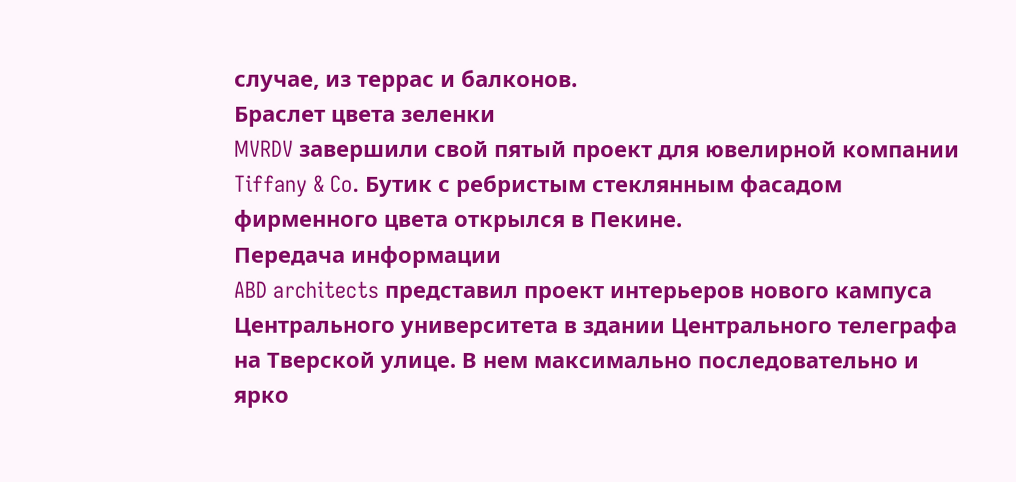случае, из террас и балконов.
Браслет цвета зеленки
MVRDV завершили свой пятый проект для ювелирной компании Tiffany & Co. Бутик с ребристым стеклянным фасадом фирменного цвета открылся в Пекине.
Передача информации
ABD architects представил проект интерьеров нового кампуса Центрального университета в здании Центрального телеграфа на Тверской улице. В нем максимально последовательно и ярко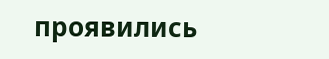проявились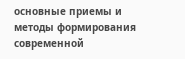основные приемы и методы формирования современной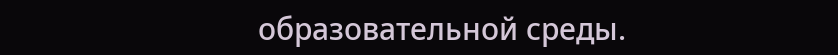образовательной среды.